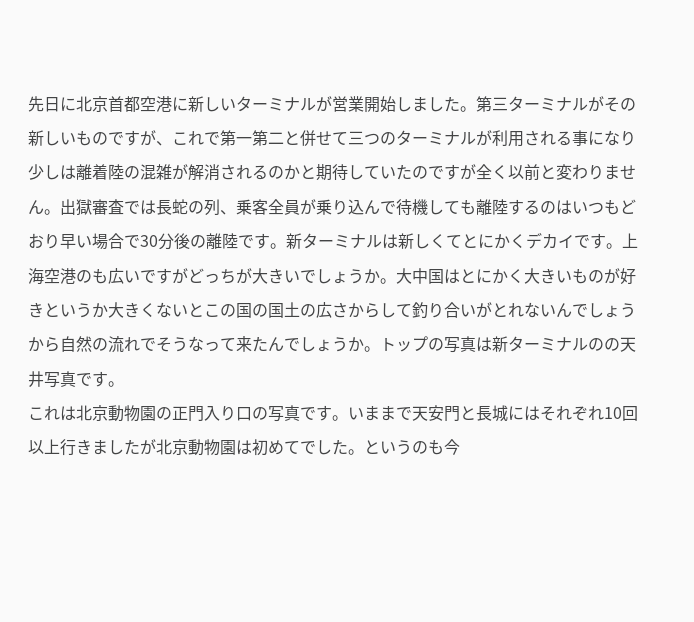先日に北京首都空港に新しいターミナルが営業開始しました。第三ターミナルがその新しいものですが、これで第一第二と併せて三つのターミナルが利用される事になり少しは離着陸の混雑が解消されるのかと期待していたのですが全く以前と変わりません。出獄審査では長蛇の列、乗客全員が乗り込んで待機しても離陸するのはいつもどおり早い場合で30分後の離陸です。新ターミナルは新しくてとにかくデカイです。上海空港のも広いですがどっちが大きいでしょうか。大中国はとにかく大きいものが好きというか大きくないとこの国の国土の広さからして釣り合いがとれないんでしょうから自然の流れでそうなって来たんでしょうか。トップの写真は新ターミナルのの天井写真です。
これは北京動物園の正門入り口の写真です。いままで天安門と長城にはそれぞれ10回以上行きましたが北京動物園は初めてでした。というのも今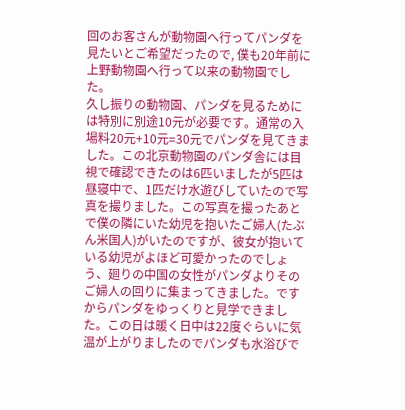回のお客さんが動物園へ行ってパンダを見たいとご希望だったので, 僕も20年前に上野動物園へ行って以来の動物園でした。
久し振りの動物園、パンダを見るためには特別に別途10元が必要です。通常の入場料20元+10元=30元でパンダを見てきました。この北京動物園のパンダ舎には目視で確認できたのは6匹いましたが5匹は昼寝中で、1匹だけ水遊びしていたので写真を撮りました。この写真を撮ったあとで僕の隣にいた幼児を抱いたご婦人(たぶん米国人)がいたのですが、彼女が抱いている幼児がよほど可愛かったのでしょう、廻りの中国の女性がパンダよりそのご婦人の回りに集まってきました。ですからパンダをゆっくりと見学できました。この日は暖く日中は22度ぐらいに気温が上がりましたのでパンダも水浴びで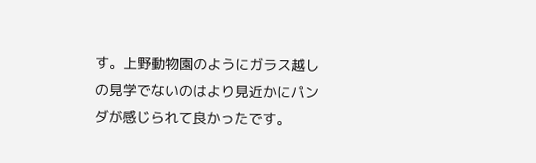す。上野動物園のようにガラス越しの見学でないのはより見近かにパンダが感じられて良かったです。